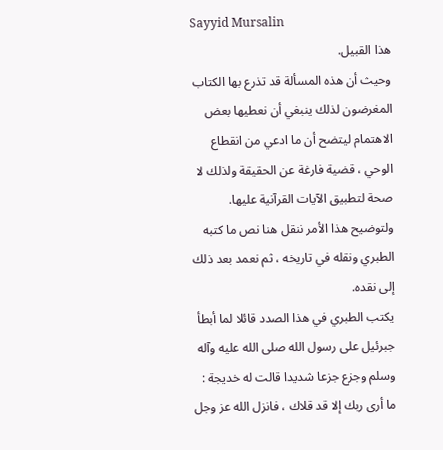Sayyid Mursalin
هذا القبيل.
وحيث أن هذه المسألة قد تذرع بها الكتاب المغرضون لذلك ينبغي أن نعطيها بعض الاهتمام ليتضح أن ما ادعي من انقطاع الوحي ، قضية فارغة عن الحقيقة ولذلك لا صحة لتطبيق الآيات القرآنية عليها.
ولتوضيح هذا الأمر ننقل هنا نص ما كتبه الطبري ونقله في تاريخه ، ثم نعمد بعد ذلك إلى نقده.
يكتب الطبري في هذا الصدد قائلا لما أبطأ جبرئيل على رسول الله صلى الله عليه وآله وسلم وجزع جزعا شديدا قالت له خديجة : ما أرى ربك إلا قد قلاك ، فانزل الله عز وجل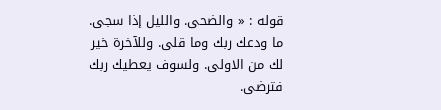قوله : « والضحى. والليل إذا سجى. ما ودعك ربك وما قلى. وللآخرة خير لك من الاولى. ولسوف يعطيك ربك فترضى.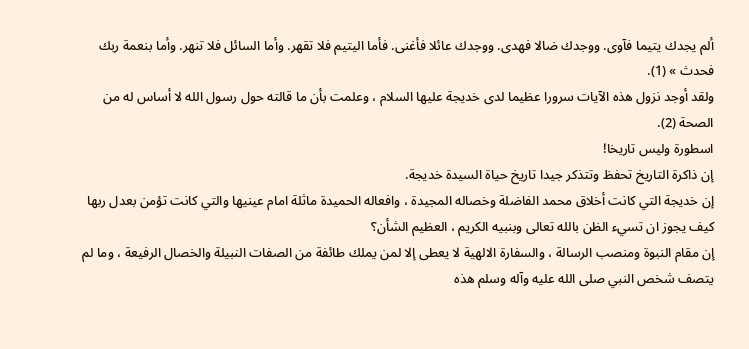ألم يجدك يتيما فآوى. ووجدك ضالا فهدى. ووجدك عائلا فأغنى. فأما اليتيم فلا تقهر. وأما السائل فلا تنهر. وأما بنعمة ربك فحدث » (1).
ولقد أوجد نزول هذه الآيات سرورا عظيما لدى خديجة عليها السلام ، وعلمت بأن ما قالته حول رسول الله لا أساس له من الصحة (2).
اسطورة وليس تاريخا!
إن ذاكرة التاريخ تحفظ وتتذكر جيدا تاريخ حياة السيدة خديجة.
إن خديجة التي كانت أخلاق محمد الفاضلة وخصاله المجيدة ، وافعاله الحميدة ماثلة امام عينيها والتي كانت تؤمن بعدل ربها كيف يجوز ان تسيء الظن بالله تعالى وبنبيه الكريم ، العظيم الشأن؟
إن مقام النبوة ومنصب الرسالة ، والسفارة الالهية لا يعطى إلا لمن يملك طائفة من الصفات النبيلة والخصال الرفيعة ، وما لم يتصف شخص النبي صلى الله عليه وآله وسلم هذه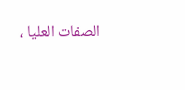الصفات العليا ،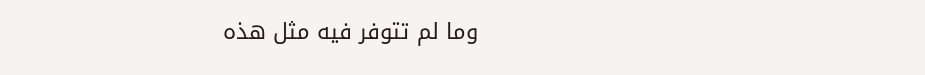وما لم تتوفر فيه مثل هذه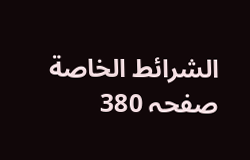الشرائط الخاصة
صفحہ 380